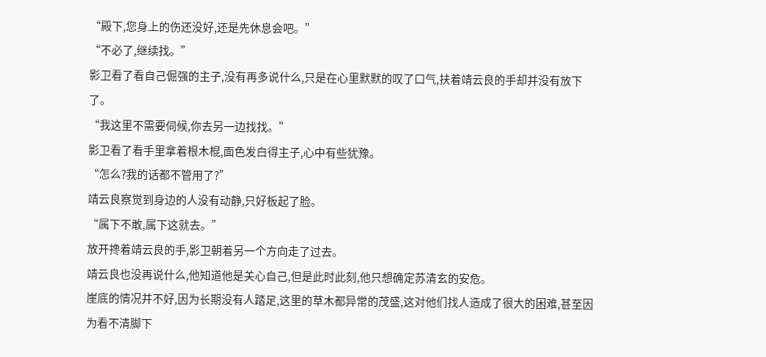“殿下,您身上的伤还没好,还是先休息会吧。”
“不必了,继续找。”
影卫看了看自己倔强的主子,没有再多说什么,只是在心里默默的叹了口气,扶着靖云良的手却并没有放下了。
“我这里不需要伺候,你去另一边找找。”
影卫看了看手里拿着根木棍,面色发白得主子,心中有些犹豫。
“怎么?我的话都不管用了?”
靖云良察觉到身边的人没有动静,只好板起了脸。
“属下不敢,属下这就去。”
放开搀着靖云良的手,影卫朝着另一个方向走了过去。
靖云良也没再说什么,他知道他是关心自己,但是此时此刻,他只想确定苏清玄的安危。
崖底的情况并不好,因为长期没有人踏足,这里的草木都异常的茂盛,这对他们找人造成了很大的困难,甚至因为看不清脚下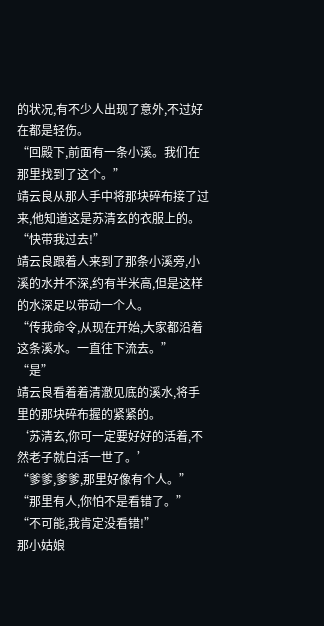的状况,有不少人出现了意外,不过好在都是轻伤。
“回殿下,前面有一条小溪。我们在那里找到了这个。”
靖云良从那人手中将那块碎布接了过来,他知道这是苏清玄的衣服上的。
“快带我过去!”
靖云良跟着人来到了那条小溪旁,小溪的水并不深,约有半米高,但是这样的水深足以带动一个人。
“传我命令,从现在开始,大家都沿着这条溪水。一直往下流去。”
“是”
靖云良看着着清澈见底的溪水,将手里的那块碎布握的紧紧的。
‘苏清玄,你可一定要好好的活着,不然老子就白活一世了。’
“爹爹,爹爹,那里好像有个人。”
“那里有人,你怕不是看错了。”
“不可能,我肯定没看错!”
那小姑娘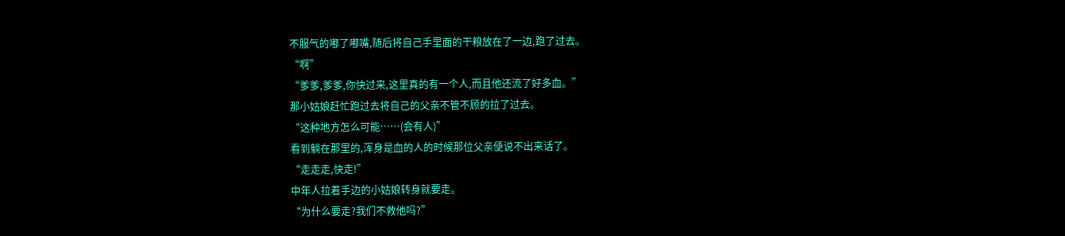不服气的嘟了嘟嘴,随后将自己手里面的干粮放在了一边,跑了过去。
“啊”
“爹爹,爹爹,你快过来,这里真的有一个人,而且他还流了好多血。”
那小姑娘赶忙跑过去将自己的父亲不管不顾的拉了过去。
“这种地方怎么可能……(会有人)”
看到躺在那里的,浑身是血的人的时候那位父亲便说不出来话了。
“走走走,快走!”
中年人拉着手边的小姑娘转身就要走。
“为什么要走?我们不救他吗?”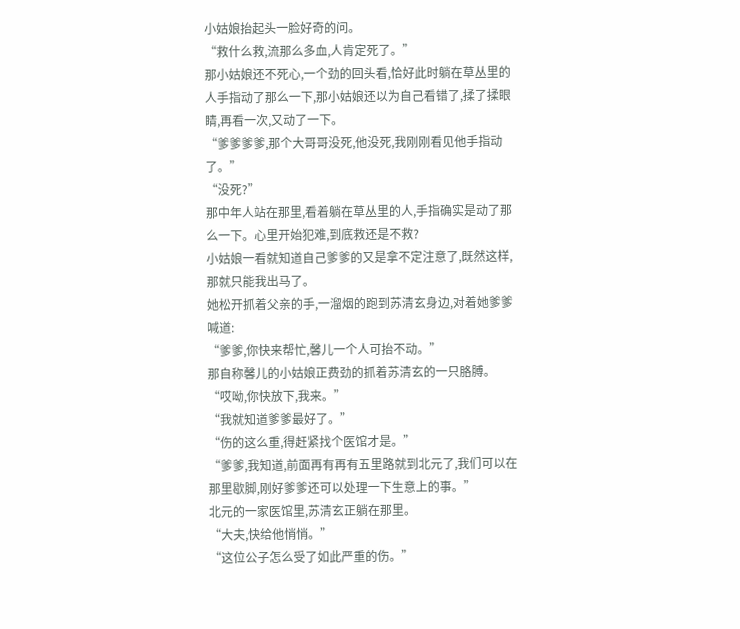小姑娘抬起头一脸好奇的问。
“救什么救,流那么多血,人肯定死了。”
那小姑娘还不死心,一个劲的回头看,恰好此时躺在草丛里的人手指动了那么一下,那小姑娘还以为自己看错了,揉了揉眼睛,再看一次,又动了一下。
“爹爹爹爹,那个大哥哥没死,他没死,我刚刚看见他手指动了。”
“没死?”
那中年人站在那里,看着躺在草丛里的人,手指确实是动了那么一下。心里开始犯难,到底救还是不救?
小姑娘一看就知道自己爹爹的又是拿不定注意了,既然这样,那就只能我出马了。
她松开抓着父亲的手,一溜烟的跑到苏清玄身边,对着她爹爹喊道:
“爹爹,你快来帮忙,馨儿一个人可抬不动。”
那自称馨儿的小姑娘正费劲的抓着苏清玄的一只胳膊。
“哎呦,你快放下,我来。”
“我就知道爹爹最好了。”
“伤的这么重,得赶紧找个医馆才是。”
“爹爹,我知道,前面再有再有五里路就到北元了,我们可以在那里歇脚,刚好爹爹还可以处理一下生意上的事。”
北元的一家医馆里,苏清玄正躺在那里。
“大夫,快给他悄悄。”
“这位公子怎么受了如此严重的伤。”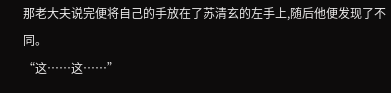那老大夫说完便将自己的手放在了苏清玄的左手上,随后他便发现了不同。
“这……这……”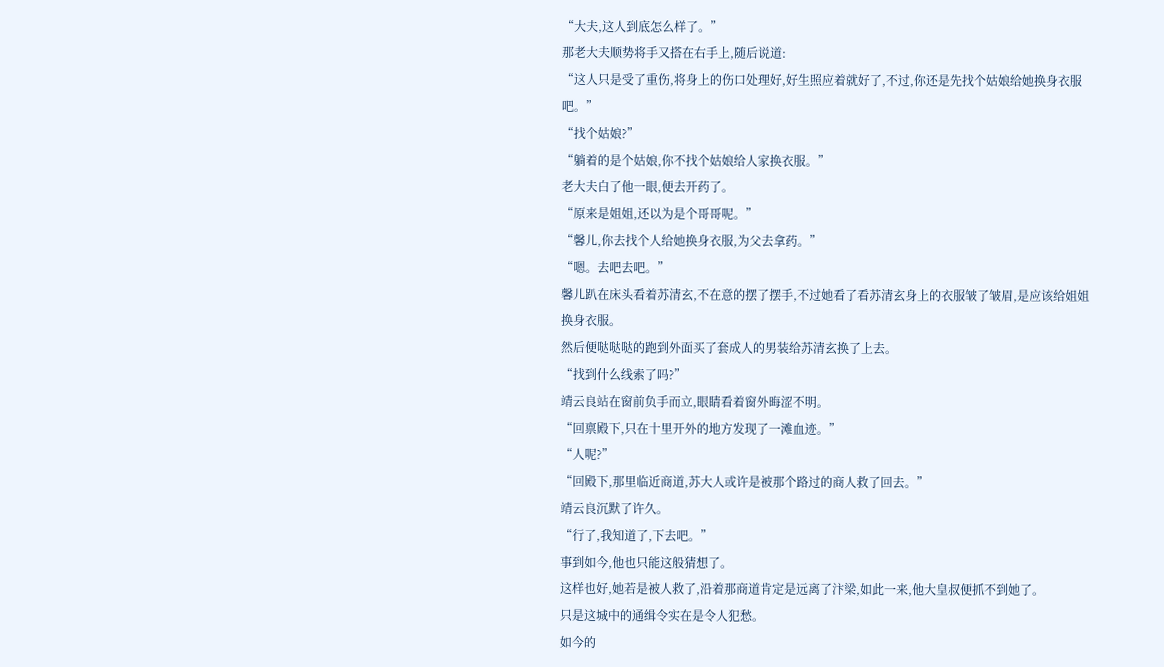“大夫,这人到底怎么样了。”
那老大夫顺势将手又搭在右手上,随后说道:
“这人只是受了重伤,将身上的伤口处理好,好生照应着就好了,不过,你还是先找个姑娘给她换身衣服吧。”
“找个姑娘?”
“躺着的是个姑娘,你不找个姑娘给人家换衣服。”
老大夫白了他一眼,便去开药了。
“原来是姐姐,还以为是个哥哥呢。”
“馨儿,你去找个人给她换身衣服,为父去拿药。”
“嗯。去吧去吧。”
馨儿趴在床头看着苏清玄,不在意的摆了摆手,不过她看了看苏清玄身上的衣服皱了皱眉,是应该给姐姐换身衣服。
然后便哒哒哒的跑到外面买了套成人的男装给苏清玄换了上去。
“找到什么线索了吗?”
靖云良站在窗前负手而立,眼睛看着窗外晦涩不明。
“回禀殿下,只在十里开外的地方发现了一滩血迹。”
“人呢?”
“回殿下,那里临近商道,苏大人或许是被那个路过的商人救了回去。”
靖云良沉默了许久。
“行了,我知道了,下去吧。”
事到如今,他也只能这般猜想了。
这样也好,她若是被人救了,沿着那商道肯定是远离了汴梁,如此一来,他大皇叔便抓不到她了。
只是这城中的通缉令实在是令人犯愁。
如今的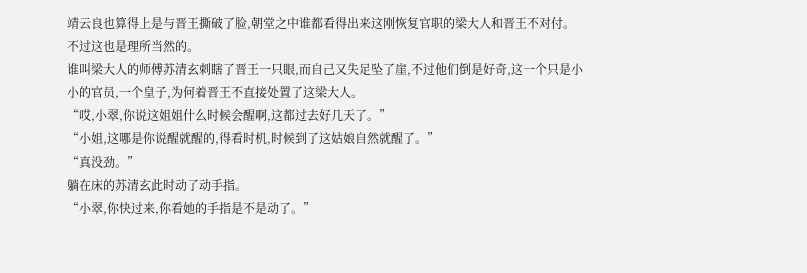靖云良也算得上是与晋王撕破了脸,朝堂之中谁都看得出来这刚恢复官职的梁大人和晋王不对付。
不过这也是理所当然的。
谁叫梁大人的师傅苏清玄刺瞎了晋王一只眼,而自己又失足坠了崖,不过他们倒是好奇,这一个只是小小的官员,一个皇子,为何着晋王不直接处置了这梁大人。
“哎,小翠,你说这姐姐什么时候会醒啊,这都过去好几天了。”
“小姐,这哪是你说醒就醒的,得看时机,时候到了这姑娘自然就醒了。”
“真没劲。”
躺在床的苏清玄此时动了动手指。
“小翠,你快过来,你看她的手指是不是动了。”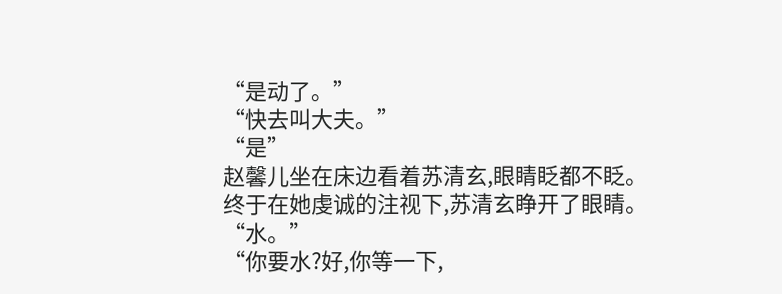“是动了。”
“快去叫大夫。”
“是”
赵馨儿坐在床边看着苏清玄,眼睛眨都不眨。
终于在她虔诚的注视下,苏清玄睁开了眼睛。
“水。”
“你要水?好,你等一下,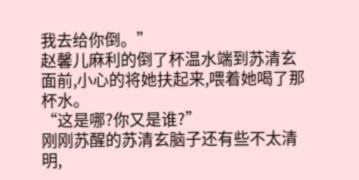我去给你倒。”
赵馨儿麻利的倒了杯温水端到苏清玄面前,小心的将她扶起来,喂着她喝了那杯水。
“这是哪?你又是谁?”
刚刚苏醒的苏清玄脑子还有些不太清明,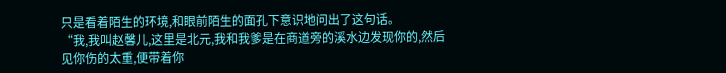只是看着陌生的环境,和眼前陌生的面孔下意识地问出了这句话。
“我,我叫赵馨儿,这里是北元,我和我爹是在商道旁的溪水边发现你的,然后见你伤的太重,便带着你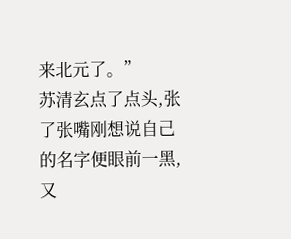来北元了。”
苏清玄点了点头,张了张嘴刚想说自己的名字便眼前一黑,又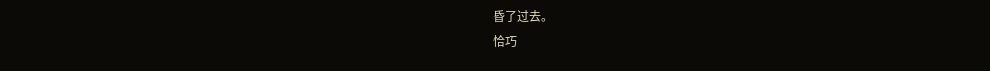昏了过去。
恰巧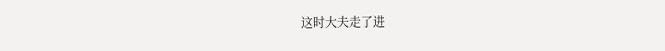这时大夫走了进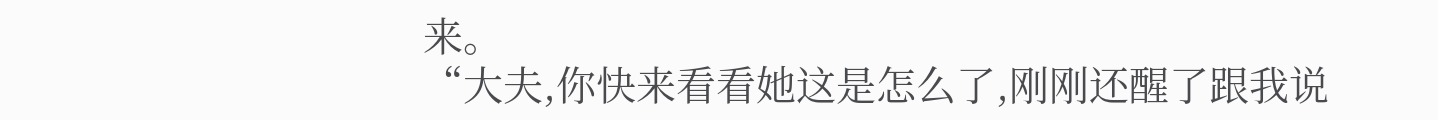来。
“大夫,你快来看看她这是怎么了,刚刚还醒了跟我说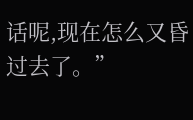话呢,现在怎么又昏过去了。”